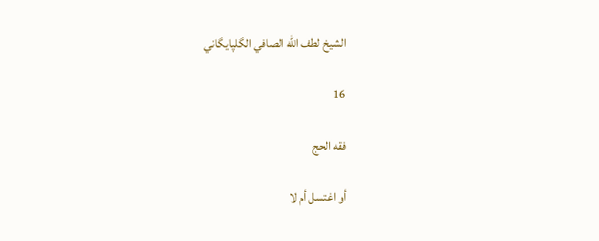الشيخ لطف الله الصافي الگلپايگاني

16

فقه الحج

أو اغتسل أم لا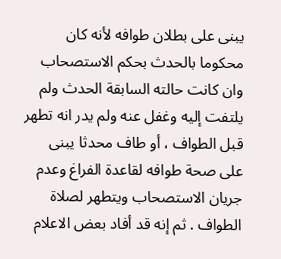يبنى على بطلان طوافه لأنه كان محكوما بالحدث بحكم الاستصحاب وان كانت حالته السابقة الحدث ولم يلتفت إليه وغفل عنه ولم يدر انه تطهر قبل الطواف ، أو طاف محدثا يبنى على صحة طوافه لقاعدة الفراغ وعدم جريان الاستصحاب ويتطهر لصلاة الطواف . ثم إنه قد أفاد بعض الاعلام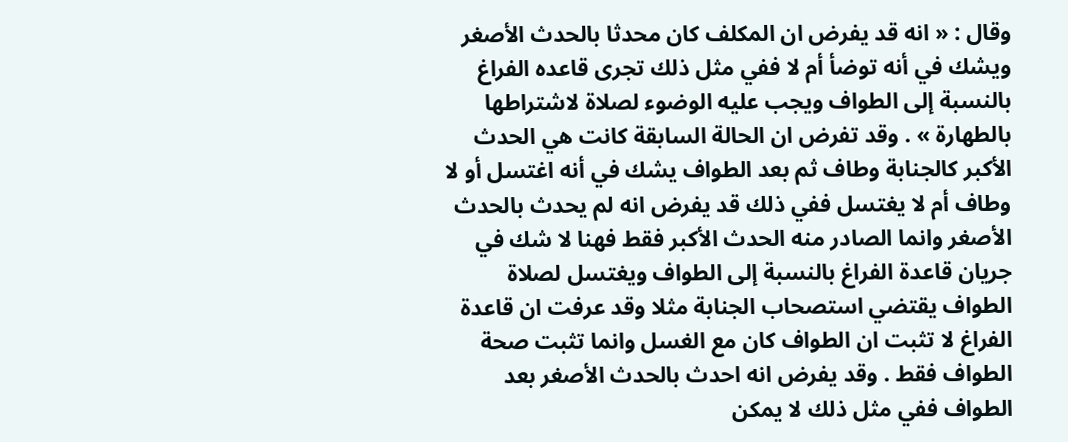وقال : « انه قد يفرض ان المكلف كان محدثا بالحدث الأصغر ويشك في أنه توضأ أم لا ففي مثل ذلك تجرى قاعده الفراغ بالنسبة إلى الطواف ويجب عليه الوضوء لصلاة لاشتراطها بالطهارة » . وقد تفرض ان الحالة السابقة كانت هي الحدث الأكبر كالجنابة وطاف ثم بعد الطواف يشك في أنه اغتسل أو لا وطاف أم لا يغتسل ففي ذلك قد يفرض انه لم يحدث بالحدث الأصغر وانما الصادر منه الحدث الأكبر فقط فهنا لا شك في جريان قاعدة الفراغ بالنسبة إلى الطواف ويغتسل لصلاة الطواف يقتضي استصحاب الجنابة مثلا وقد عرفت ان قاعدة الفراغ لا تثبت ان الطواف كان مع الغسل وانما تثبت صحة الطواف فقط . وقد يفرض انه احدث بالحدث الأصغر بعد الطواف ففي مثل ذلك لا يمكن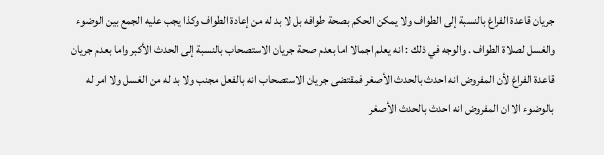جريان قاعدة الفراغ بالنسبة إلى الطواف ولا يمكن الحكم بصحة طوافه بل لا بد له من إعادة الطواف وكذا يجب عليه الجمع بين الوضوء والغسل لصلاة الطواف . والوجه في ذلك : انه يعلم اجمالا اما بعدم صحة جريان الاستصحاب بالنسبة إلى الحدث الأكبر واما بعدم جريان قاعدة الفراغ لأن المفروض انه احدث بالحدث الأصغر فمقتضى جريان الاستصحاب انه بالفعل مجنب ولا بد له من الغسل ولا امر له بالوضوء الا ان المفروض انه احدث بالحدث الأصغر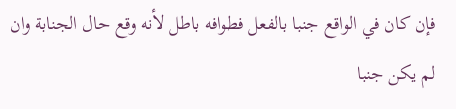فإن كان في الواقع جنبا بالفعل فطوافه باطل لأنه وقع حال الجنابة وان لم يكن جنبا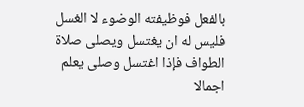بالفعل فوظيفته الوضوء لا الغسل فليس له ان يغتسل ويصلى صلاة الطواف فإذا اغتسل وصلى يعلم اجمالا